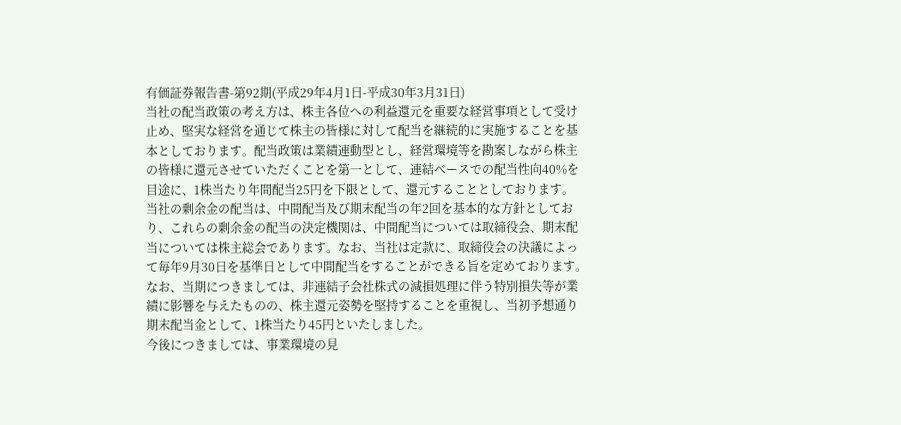有価証券報告書-第92期(平成29年4月1日-平成30年3月31日)
当社の配当政策の考え方は、株主各位への利益還元を重要な経営事項として受け止め、堅実な経営を通じて株主の皆様に対して配当を継続的に実施することを基本としております。配当政策は業績連動型とし、経営環境等を勘案しながら株主の皆様に還元させていただくことを第一として、連結ベースでの配当性向40%を目途に、1株当たり年間配当25円を下限として、還元することとしております。
当社の剰余金の配当は、中間配当及び期末配当の年2回を基本的な方針としており、これらの剰余金の配当の決定機関は、中間配当については取締役会、期末配当については株主総会であります。なお、当社は定款に、取締役会の決議によって毎年9月30日を基準日として中間配当をすることができる旨を定めております。
なお、当期につきましては、非連結子会社株式の減損処理に伴う特別損失等が業績に影響を与えたものの、株主還元姿勢を堅持することを重視し、当初予想通り期末配当金として、1株当たり45円といたしました。
今後につきましては、事業環境の見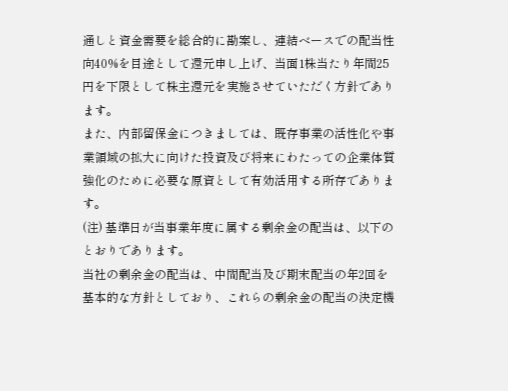通しと資金需要を総合的に勘案し、連結ベースでの配当性向40%を目途として還元申し上げ、当面1株当たり年間25円を下限として株主還元を実施させていただく方針であります。
また、内部留保金につきましては、既存事業の活性化や事業領域の拡大に向けた投資及び将来にわたっての企業体質強化のために必要な原資として有効活用する所存であります。
(注) 基準日が当事業年度に属する剰余金の配当は、以下のとおりであります。
当社の剰余金の配当は、中間配当及び期末配当の年2回を基本的な方針としており、これらの剰余金の配当の決定機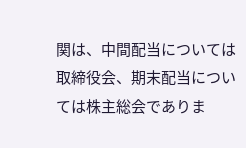関は、中間配当については取締役会、期末配当については株主総会でありま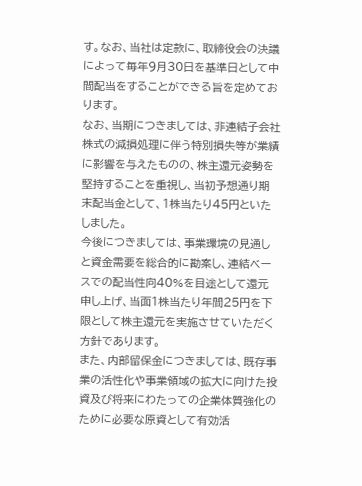す。なお、当社は定款に、取締役会の決議によって毎年9月30日を基準日として中間配当をすることができる旨を定めております。
なお、当期につきましては、非連結子会社株式の減損処理に伴う特別損失等が業績に影響を与えたものの、株主還元姿勢を堅持することを重視し、当初予想通り期末配当金として、1株当たり45円といたしました。
今後につきましては、事業環境の見通しと資金需要を総合的に勘案し、連結ベースでの配当性向40%を目途として還元申し上げ、当面1株当たり年間25円を下限として株主還元を実施させていただく方針であります。
また、内部留保金につきましては、既存事業の活性化や事業領域の拡大に向けた投資及び将来にわたっての企業体質強化のために必要な原資として有効活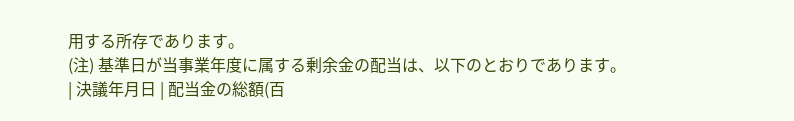用する所存であります。
(注) 基準日が当事業年度に属する剰余金の配当は、以下のとおりであります。
| 決議年月日 | 配当金の総額(百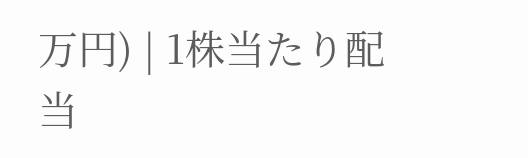万円) | 1株当たり配当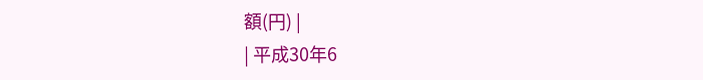額(円) |
| 平成30年6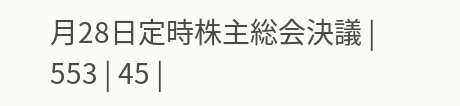月28日定時株主総会決議 | 553 | 45 |